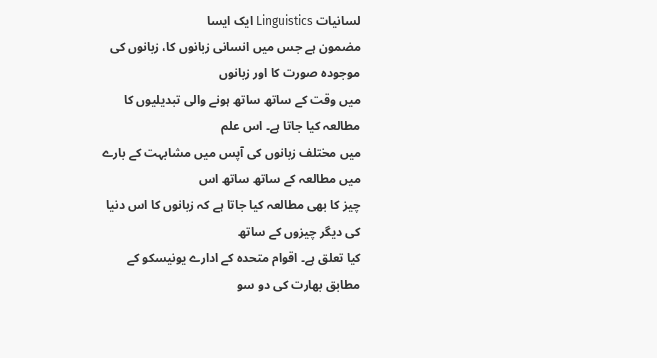لسانيات Linguistics ایک ایسا
مضمون ہے جس ميں انسانی زبانوں کا، زبانوں کی موجودہ صورت کا اور زبانوں
میں وقت کے ساتھ ساتھ ہونے والی تبدیلیوں کا مطالعہ کيا جاتا ہے۔ اس علم
میں مختلف زبانوں کی آپس میں مشابہت کے بارے ميں مطالعہ کے ساتھ ساتھ اس
چیز کا بھی مطالعہ کیا جاتا ہے کہ زبانوں کا اس دنيا کی ديگر چیزوں کے ساتھ
کيا تعلق ہے۔ اقوام متحدہ کے ادارے یونیسکو کے مطابق بھارت کی دو سو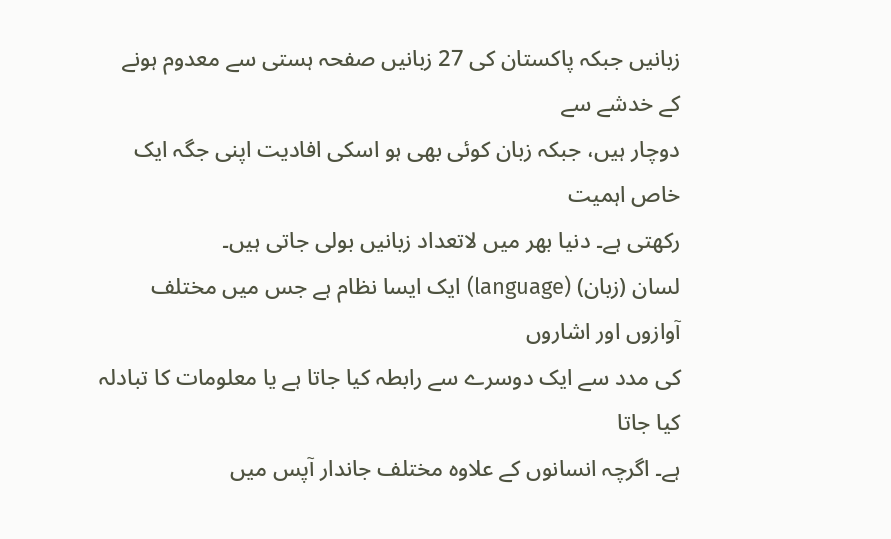زبانیں جبکہ پاکستان کی 27 زبانیں صفحہ ہستی سے معدوم ہونے کے خدشے سے
دوچار ہیں، جبکہ زبان کوئی بھی ہو اسکی افادیت اپنی جگہ ایک خاص اہمیت
رکھتی ہے۔ دنیا بھر میں لاتعداد زبانیں بولی جاتی ہیں۔
لسان (زبان) (language) ایک ایسا نظام ہے جس میں مختلف آوازوں اور اشاروں
کی مدد سے ایک دوسرے سے رابطہ کیا جاتا ہے یا معلومات کا تبادلہ کیا جاتا
ہے۔ اگرچہ انسانوں کے علاوہ مختلف جاندار آپس میں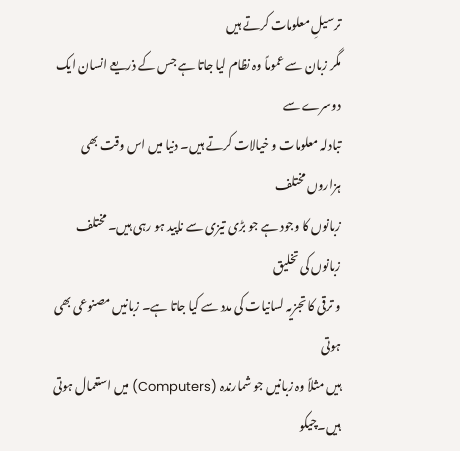ترسیلِ معلومات کرتے ہیں
مگر زبان سے عموماً وہ نظام لیا جاتا ہے جس کے ذریعے انسان ایک دوسرے سے
تبادلہ معلومات و خیالات کرتے ہیں۔ دنیا میں اس وقت بھی ہزاروں مختلف
زبانوں کا وجود ہے جو بڑی تیزی سے ناپید ہو رہی ہیں۔ مختلف زبانوں کی تخلیق
و ترقی کا تجزیہ لسانیات کی مدد سے کیا جاتا ہے۔ زبانیں مصنوعی بھی ہوتی
ہیں مثلاً وہ زبانیں جو شمارندہ (Computers) میں استعمال ہوتی ہیں۔چیکو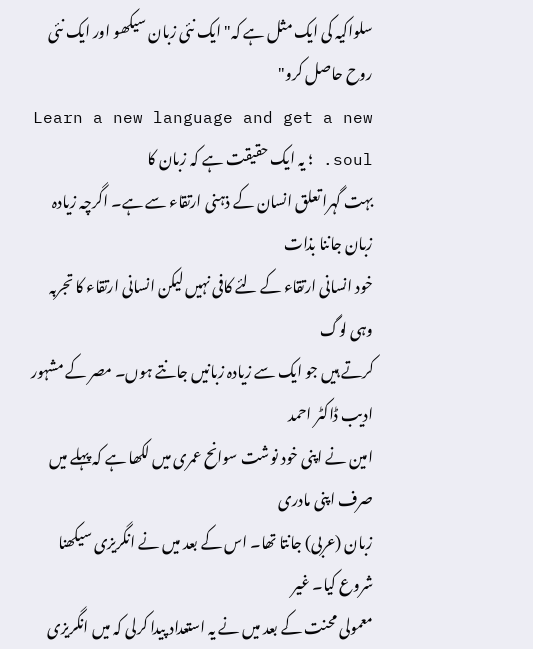سلواکیہ کی ایک مثل ہے کہ" ایک نئی زبان سیکھو اور ایک نئی روح حاصل کرو"
Learn a new language and get a new soul. ؛ یہ ایک حقیقت ہے کہ زبان کا
بہت گہرا تعلق انسان کے ذہنی ارتقاء سے ہے۔ اگرچہ زیادہ زبان جاننا بذات
خود انسانی ارتقاء کے لئے کافی نہیں لیکن انسانی ارتقاء کا تجربہ وہی لوگ
کرتے ہیں جو ایک سے زیادہ زبانیں جانتے ہوں۔ مصر کے مشہور ادیب ڈاکٹر احمد
امین نے اپنی خود نوشت سوانح عمری میں لکھا ہے کہ پہلے میں صرف اپنی مادری
زبان (عربی) جانتا تھا۔ اس کے بعد میں نے انگریزی سیکھنا شروع کیا۔ غیر
معمولی محنت کے بعد میں نے یہ استعداد پیدا کرلی کہ میں انگریزی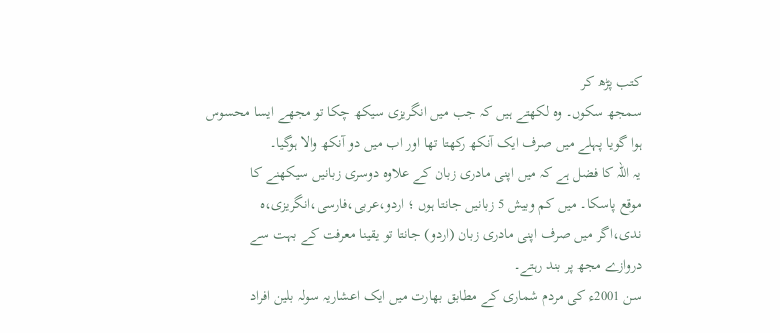کتب پڑھ کر
سمجھ سکوں۔ وہ لکھتے ہیں کہ جب میں انگریزی سیکھ چکا تو مجھے ایسا محسوس
ہوا گویا پہلے میں صرف ایک آنکھ رکھتا تھا اور اب میں دو آنکھ والا ہوگیا۔
یہ اللہ کا فضل ہے کہ میں اپنی مادری زبان کے علاوہ دوسری زبانیں سیکھنے کا
موقع پاسکا۔ میں کم وبیش 5 زبانیں جانتا ہوں ؛ اردو،عربی،فارسی،انگریزی،ہ
ندی،اگر میں صرف اپنی مادری زبان (اردو) جانتا تو یقینا معرفت کے بہت سے
دروازے مجھ پر بند رہتے۔
سن 2001ء کی مردم شماری کے مطابق بھارت میں ایک اعشاریہ سولہ بلین افراد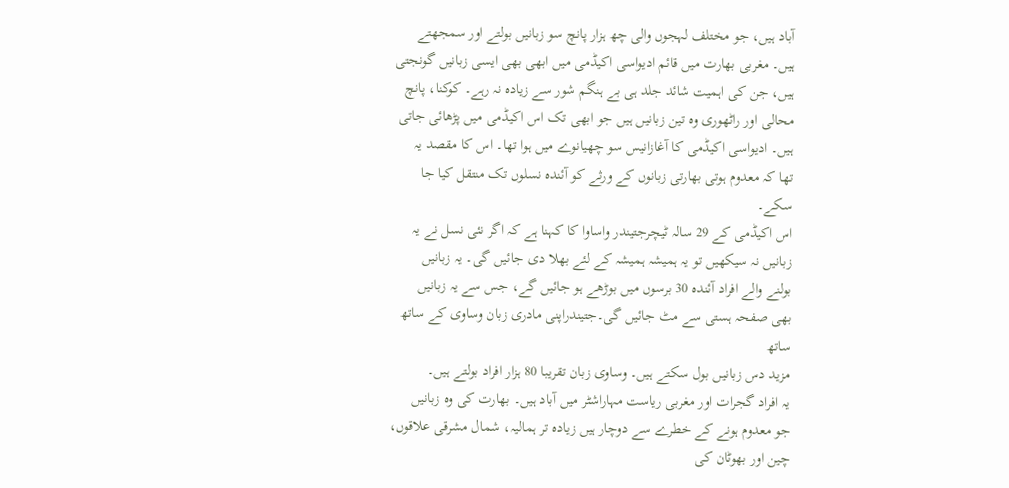آباد ہیں، جو مختلف لہجوں والی چھ ہزار پانچ سو زبانیں بولتے اور سمجھتے
ہیں۔ مغربی بھارت میں قائم ادیواسی اکیڈمی میں ابھی بھی ایسی زبانیں گونجتی
ہیں، جن کی اہمیت شائد جلد ہی بے ہنگم شور سے زیادہ نہ رہے۔ کوکنا، پانچ
محالی اور راٹھوری وہ تین زبانیں ہیں جو ابھی تک اس اکیڈمی میں پڑھائی جاتی
ہیں۔ ادیواسی اکیڈمی کا آغازانیس سو چھیانوے میں ہوا تھا۔ اس کا مقصد یہ
تھا کہ معدوم ہوتی بھارتی زبانوں کے ورثے کو آئندہ نسلوں تک منتقل کیا جا
سکے۔
اس اکیڈمی کے 29 سالہ ٹیچرجتیندر واساوا کا کہنا ہے کہ اگر نئی نسل نے یہ
زبانیں نہ سیکھیں تو یہ ہمیشہ ہمیشہ کے لئے بھلا دی جائیں گی۔ یہ زبانیں
بولنے والے افراد آئندہ 30 برسوں میں بوڑھے ہو جائیں گے، جس سے یہ زبانیں
بھی صفحہ ہستی سے مٹ جائیں گی۔جتیندراپنی مادری زبان وساوی کے ساتھ ساتھ
مزید دس زبانیں بول سکتے ہیں۔ وساوی زبان تقریبا 80 ہزار افراد بولتے ہیں۔
یہ افراد گجرات اور مغربی ریاست مہاراشٹر میں آباد ہیں۔ بھارت کی وہ زبانیں
جو معدوم ہونے کے خطرے سے دوچار ہیں زیادہ تر ہمالیہ، شمال مشرقی علاقوں،
چین اور بھوٹان کی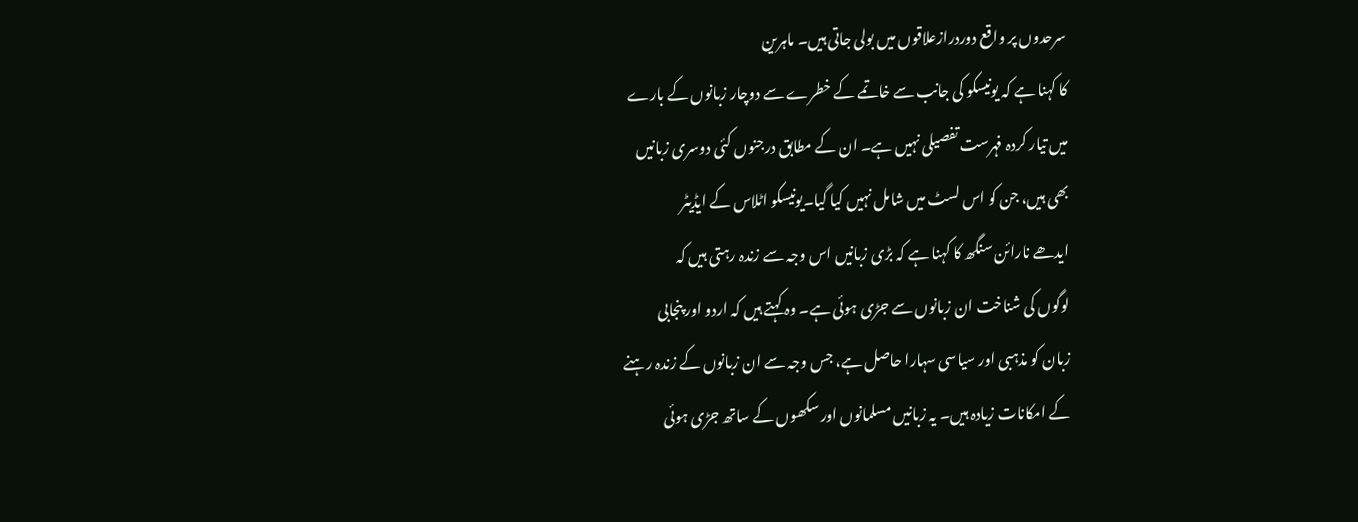سرحدوں پر واقع دوردرازعلاقوں میں بولی جاتی ہیں۔ ماہرین
کا کہنا ہے کہ یونیسکو کی جانب سے خاتمے کے خطرے سے دوچار زبانوں کے بارے
میں تیار کردہ فہرست تفصیلی نہیں ہے۔ ان کے مطابق درجنوں کئی دوسری زبانیں
بھی ہیں، جن کو اس لسٹ میں شامل نہیں کیا گیا۔یونیسکو اٹلاس کے ایڈیٹر
ایدھے نارائن سنگھ کا کہنا ہے کہ بڑی زبانیں اس وجہ سے زندہ رہتی ہیں کہ
لوگوں کی شناخت ان زبانوں سے جڑی ہوئی ہے۔ وہ کہتے ہیں کہ اردو اور پنجابی
زبان کو مذہبی اور سیاسی سہارا حاصل ہے، جس وجہ سے ان زبانوں کے زندہ رہنے
کے امکانات زیادہ ہیں۔ یہ زبانیں مسلمانوں اور سکھوں کے ساتھ جڑی ہوئی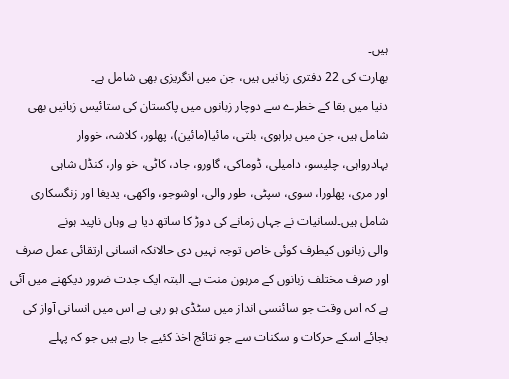ہیں۔
بھارت کی 22 دفتری زبانیں ہیں، جن میں انگریزی بھی شامل ہے۔
دنیا میں بقا کے خطرے سے دوچار زبانوں میں پاکستان کی ستائیس زبانیں بھی
شامل ہیں، جن میں براہوی، بلتی، مائیا(مائين)، پھلور، کلاشہ، خووار
بہادرواہی، چلیسو، دامیلی، ڈوماکی، گاورو، جاد، کاٹی، خو وار، کنڈل شاہی
اور مری، پھلورا، سوی، سپٹی، طور والی، اوشوجو، واکھی، یدیغا اور زنگسکاری
شامل ہیں۔لسانیات نے جہاں زمانے کی دوڑ کا ساتھ دیا ہے وہاں ناپید ہونے
والی زبانوں کیطرف کوئی خاص توجہ نہیں دی حالانکہ انسانی ارتقائی عمل صرف
اور صرف مختلف زبانوں کے مرہون منت ہے۔ البتہ ایک جدت ضرور دیکھنے میں آئی
ہے کہ اس وقت جو سائنسی انداز میں سٹڈی ہو رہی ہے اس میں انسانی آواز کی
بجائے اسکے حرکات و سکنات سے جو نتائج اخذ کئیے جا رہے ہیں جو کہ پہلے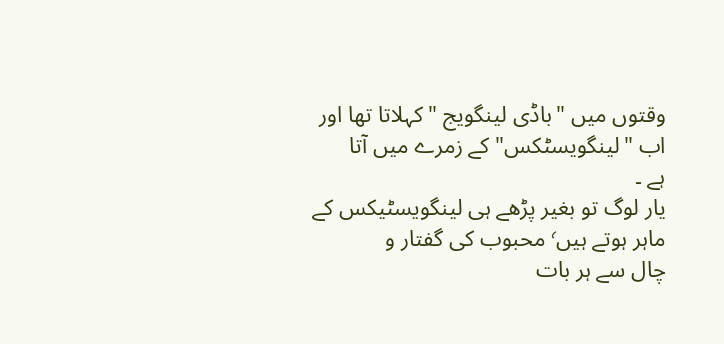وقتوں میں "باڈی لینگویج " کہلاتا تھا اور اب "لینگویسٹکس" کے زمرے میں آتا
ہے ۔
یار لوگ تو بغیر پڑھے ہی لینگویسٹیکس کے ماہر ہوتے ہیں٬ محبوب کی گفتار و
چال سے ہر بات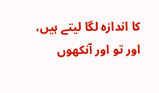کا اندازہ لگا لیتے ہیں، اور تو اور آنکھوں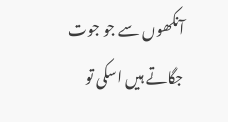آنکھوں سے جو جوت
جگاتے ہیں اسکی تو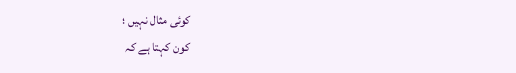کوئی مثال نہیں ؛
کون کہتا ہے کہ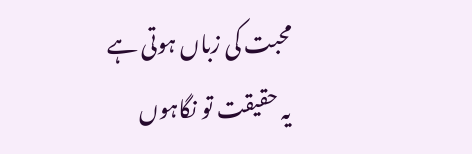محبت کی زباں ہوتی ہے
یہ حقیقت تو نگاہوں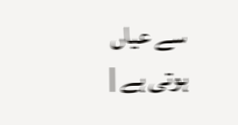سے عیاں ہوتی ہے |